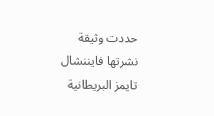حددت وثيقة نشرتها فايننشال تايمز البريطانية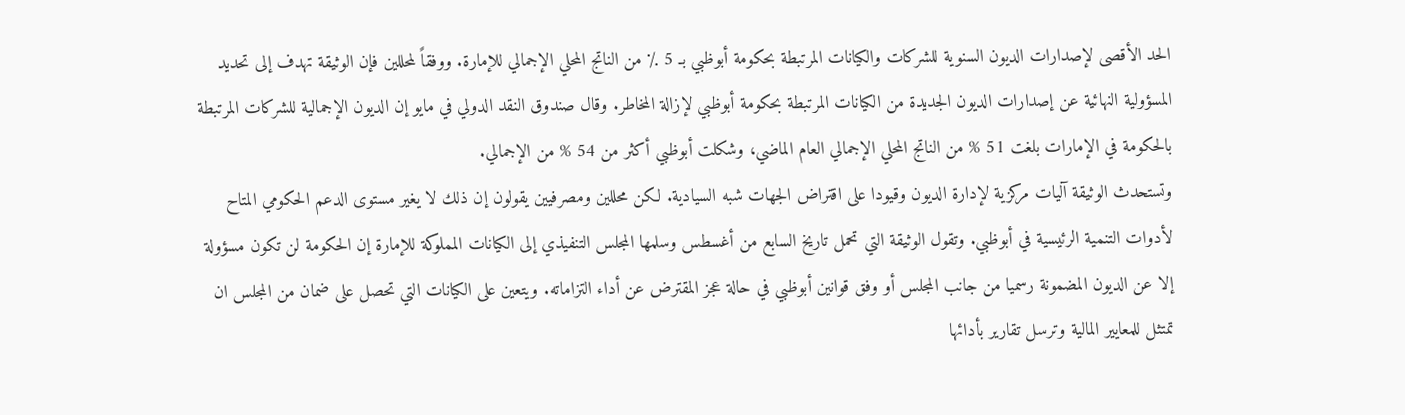الحد الأقصى لإصدارات الديون السنوية للشركات والكيانات المرتبطة بحكومة أبوظبي بـ 5 ٪ من الناتج المحلي الإجمالي للإمارة. ووفقاً لمحللين فإن الوثيقة تهدف إلى تحديد المسؤولية النهائية عن إصدارات الديون الجديدة من الكيانات المرتبطة بحكومة أبوظبي لإزالة المخاطر. وقال صندوق النقد الدولي في مايو إن الديون الإجمالية للشركات المرتبطة بالحكومة في الإمارات بلغت 51 % من الناتج المحلي الإجمالي العام الماضي، وشكلت أبوظبي أكثر من 54 % من الإجمالي.
وتستحدث الوثيقة آليات مركزية لإدارة الديون وقيودا على اقتراض الجهات شبه السيادية. لكن محللين ومصرفيين يقولون إن ذلك لا يغير مستوى الدعم الحكومي المتاح لأدوات التنمية الرئيسية في أبوظبي. وتقول الوثيقة التي تحمل تاريخ السابع من أغسطس وسلمها المجلس التنفيذي إلى الكيانات المملوكة للإمارة إن الحكومة لن تكون مسؤولة إلا عن الديون المضمونة رسميا من جانب المجلس أو وفق قوانين أبوظبي في حالة عجز المقترض عن أداء التزاماته. ويتعين على الكيانات التي تحصل على ضمان من المجلس ان تمتثل للمعايير المالية وترسل تقارير بأدائها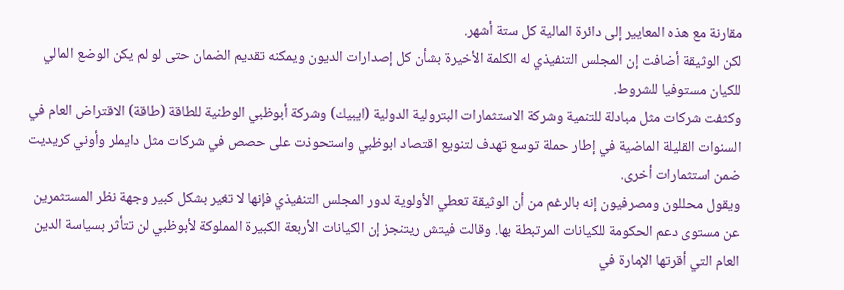مقارنة مع هذه المعايير إلى دائرة المالية كل ستة أشهر.
لكن الوثيقة أضافت إن المجلس التنفيذي له الكلمة الأخيرة بشأن كل إصدارات الديون ويمكنه تقديم الضمان حتى لو لم يكن الوضع المالي للكيان مستوفيا للشروط.
وكثفت شركات مثل مبادلة للتنمية وشركة الاستثمارات البترولية الدولية (ايبيك) وشركة أبوظبي الوطنية للطاقة (طاقة) الاقتراض العام في السنوات القليلة الماضية في إطار حملة توسع تهدف لتنويع اقتصاد ابوظبي واستحوذت على حصص في شركات مثل دايملر وأوني كريديت ضمن استثمارات أخرى.
ويقول محللون ومصرفيون إنه بالرغم من أن الوثيقة تعطي الأولوية لدور المجلس التنفيذي فإنها لا تغير بشكل كبير وجهة نظر المستثمرين عن مستوى دعم الحكومة للكيانات المرتبطة بها. وقالت فيتش ريتنجز إن الكيانات الأربعة الكبيرة المملوكة لأبوظبي لن تتأثر بسياسة الدين العام التي أقرتها الإمارة في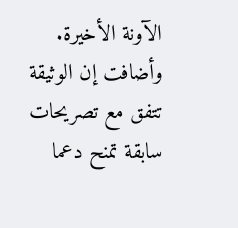الآونة الأخيرة. وأضافت إن الوثيقة تتفق مع تصريحات سابقة تمنح دعما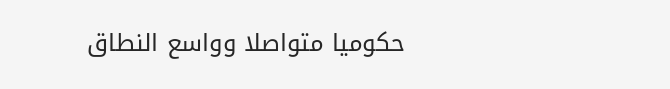حكوميا متواصلا وواسع النطاق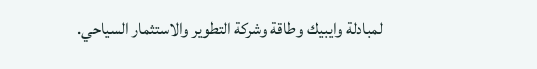لمبادلة وايبيك وطاقة وشركة التطوير والاستثمار السياحي.